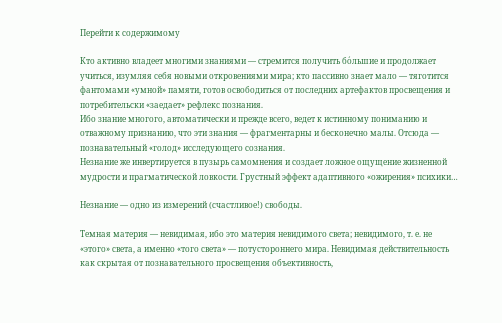Перейти к содержимому

Кто активно владеет многими знаниями — стремится получить бо́льшие и продолжает учиться, изумляя себя новыми откровениями мира; кто пассивно знает мало — тяготится фантомами «умной» памяти, готов освободиться от последних артефактов просвещения и потребительски «заедает» рефлекс познания.
Ибо знание многого, автоматически и прежде всего, ведет к истинному пониманию и отважному признанию, что эти знания — фрагментарны и бесконечно малы. Отсюда — познавательный «голод» исследующего сознания.
Незнание же инвертируется в пузырь самомнения и создает ложное ощущение жизненной мудрости и прагматической ловкости. Грустный эффект адаптивного «ожирения» психики…

Незнание — одно из измерений (счастливое!) свободы.

Темная материя — невидимая, ибо это материя невидимого света; невидимого, т. е. не «этого» света, а именно «того света» — потустороннего мира. Невидимая действительность как скрытая от познавательного просвещения объективность,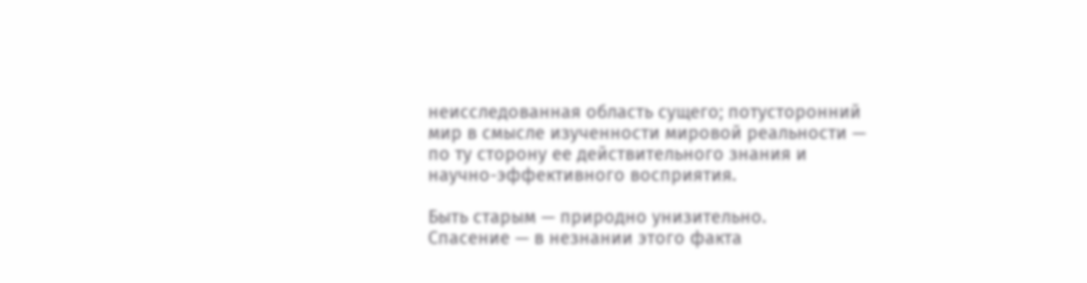неисследованная область сущего; потусторонний мир в смысле изученности мировой реальности — по ту сторону ее действительного знания и научно-эффективного восприятия.

Быть старым — природно унизительно.
Спасение — в незнании этого факта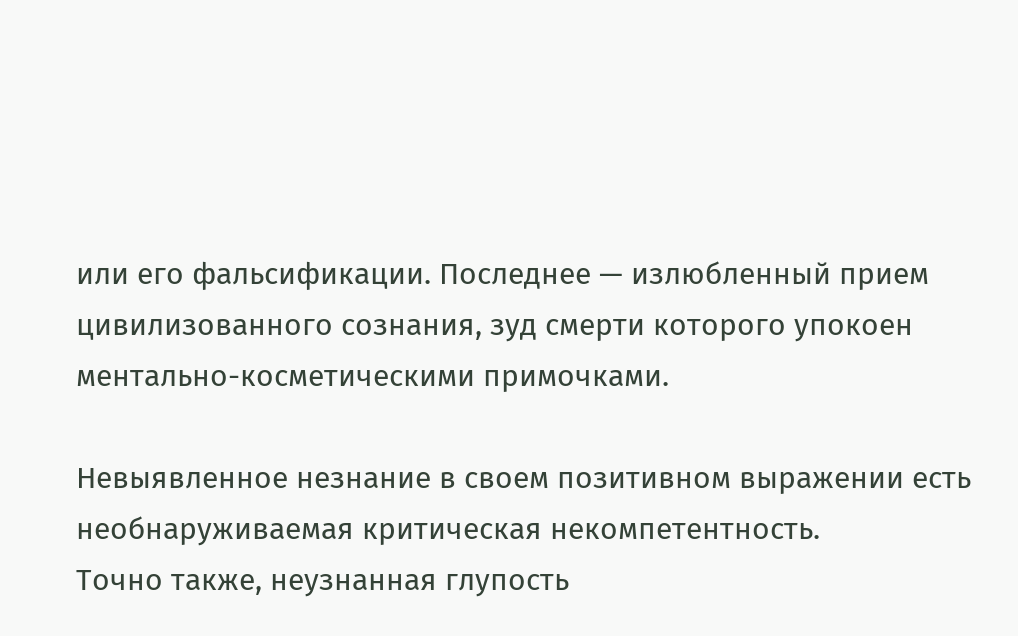или его фальсификации. Последнее — излюбленный прием цивилизованного сознания, зуд смерти которого упокоен ментально-косметическими примочками.

Невыявленное незнание в своем позитивном выражении есть необнаруживаемая критическая некомпетентность.
Точно также, неузнанная глупость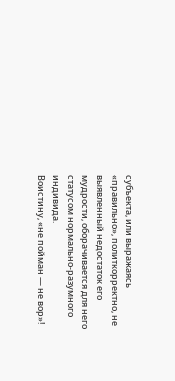субъекта, или выражаясь «правильно», политкорректно, не выявленный недостаток его мудрости, оборачивается для него статусом нормально-разумного индивида.
Воистину, «не пойман — не вор»!